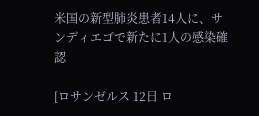米国の新型肺炎患者14人に、サンディエゴで新たに1人の感染確認

[ロサンゼルス 12日 ロ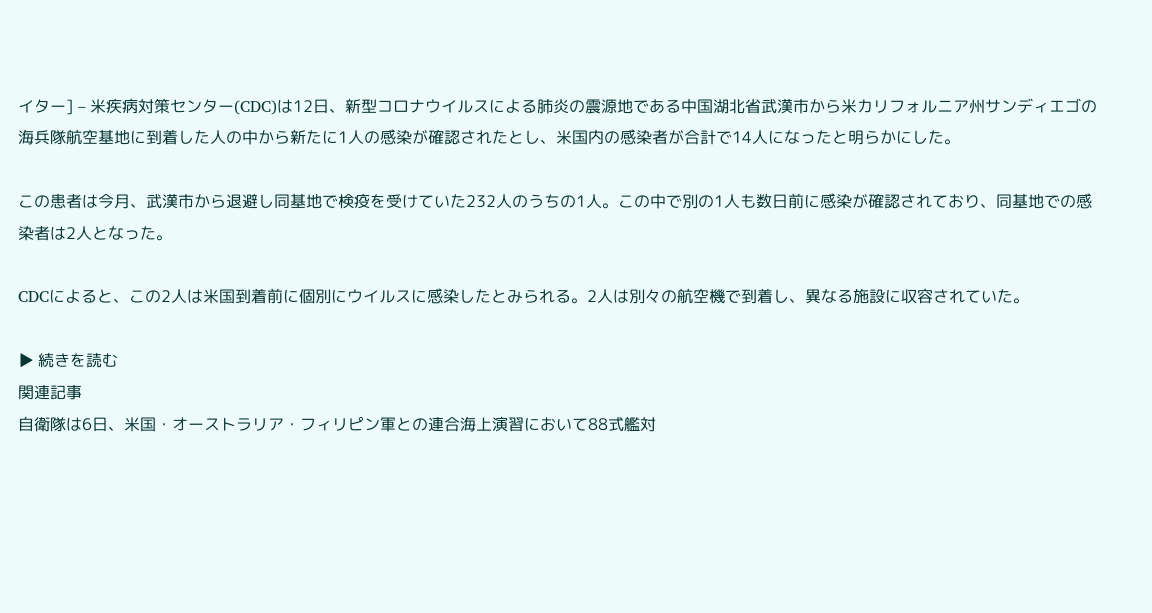イター] – 米疾病対策センター(CDC)は12日、新型コロナウイルスによる肺炎の震源地である中国湖北省武漢市から米カリフォルニア州サンディエゴの海兵隊航空基地に到着した人の中から新たに1人の感染が確認されたとし、米国内の感染者が合計で14人になったと明らかにした。

この患者は今月、武漢市から退避し同基地で検疫を受けていた232人のうちの1人。この中で別の1人も数日前に感染が確認されており、同基地での感染者は2人となった。

CDCによると、この2人は米国到着前に個別にウイルスに感染したとみられる。2人は別々の航空機で到着し、異なる施設に収容されていた。

▶ 続きを読む
関連記事
自衛隊は6日、米国・オーストラリア・フィリピン軍との連合海上演習において88式艦対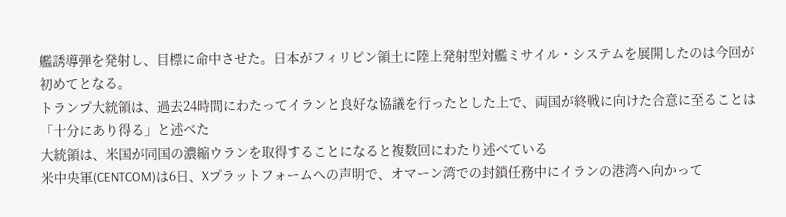艦誘導弾を発射し、目標に命中させた。日本がフィリピン領土に陸上発射型対艦ミサイル・システムを展開したのは今回が初めてとなる。
トランプ大統領は、過去24時間にわたってイランと良好な協議を行ったとした上で、両国が終戦に向けた合意に至ることは「十分にあり得る」と述べた
大統領は、米国が同国の濃縮ウランを取得することになると複数回にわたり述べている
米中央軍(CENTCOM)は6日、Xプラットフォームへの声明で、オマーン湾での封鎖任務中にイランの港湾へ向かって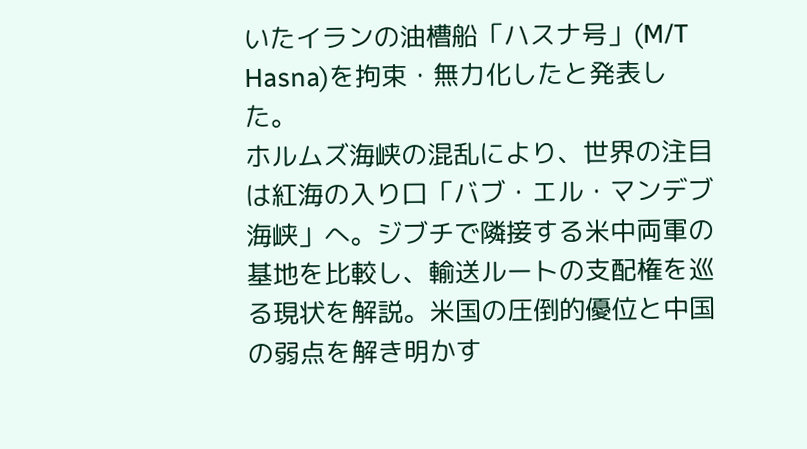いたイランの油槽船「ハスナ号」(M/T Hasna)を拘束・無力化したと発表した。
ホルムズ海峡の混乱により、世界の注目は紅海の入り口「バブ・エル・マンデブ海峡」へ。ジブチで隣接する米中両軍の基地を比較し、輸送ルートの支配権を巡る現状を解説。米国の圧倒的優位と中国の弱点を解き明かす